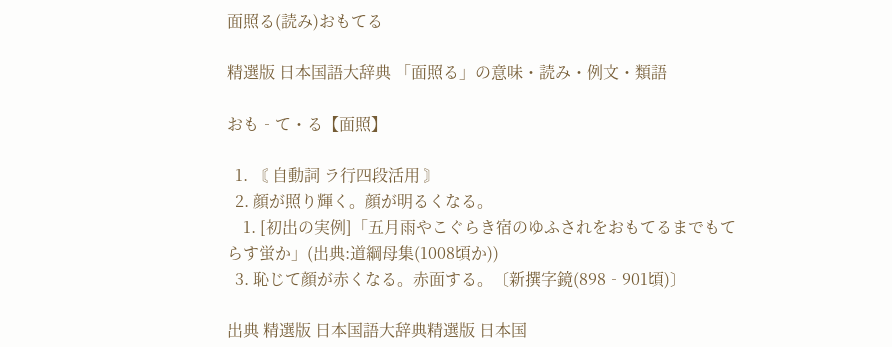面照る(読み)おもてる

精選版 日本国語大辞典 「面照る」の意味・読み・例文・類語

おも‐て・る【面照】

  1. 〘 自動詞 ラ行四段活用 〙
  2. 顔が照り輝く。顔が明るくなる。
    1. [初出の実例]「五月雨やこぐらき宿のゆふされをおもてるまでもてらす蛍か」(出典:道綱母集(1008頃か))
  3. 恥じて顔が赤くなる。赤面する。〔新撰字鏡(898‐901頃)〕

出典 精選版 日本国語大辞典精選版 日本国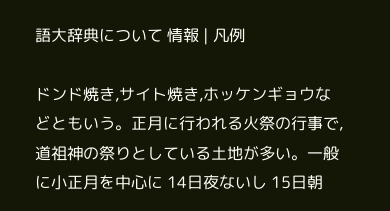語大辞典について 情報 | 凡例

ドンド焼き,サイト焼き,ホッケンギョウなどともいう。正月に行われる火祭の行事で,道祖神の祭りとしている土地が多い。一般に小正月を中心に 14日夜ないし 15日朝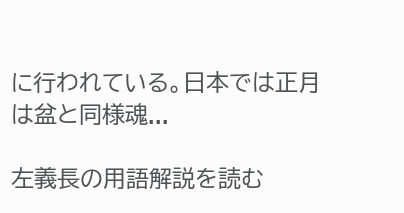に行われている。日本では正月は盆と同様魂...

左義長の用語解説を読む